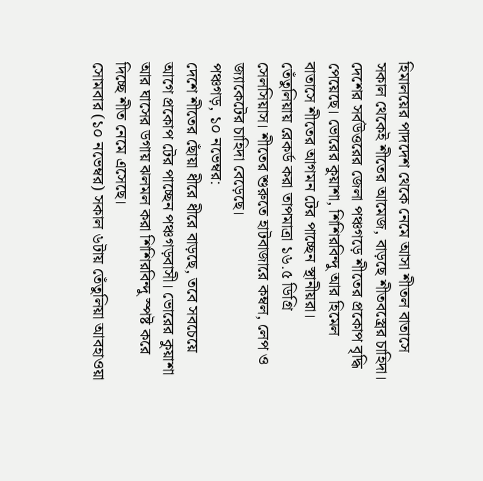হিমালয়ের পাদদেশ থেকে নেমে আসা শীতল বাতাসে সকাল থেকেই শীতের আমেজ, বাড়ছে শীতবস্ত্রের চাহিদা।
দেশের সর্বউত্তরের জেলা পঞ্চগড়ে শীতের প্রকোপ বৃদ্ধি পেয়েছে। ভোরের কুয়াশা, শিশিরবিন্দু আর হিমেল বাতাসে শীতের আগমন টের পাচ্ছেন স্থানীয়রা। তেঁতুলিয়ায় রেকর্ড করা তাপমাত্রা ১৬.৫ ডিগ্রি সেলসিয়াস। শীতের শুরুতে হাটবাজারে কম্বল, লেপ ও জ্যাকেটের চাহিদা বেড়েছে।
পঞ্চগড়, ১০ নভেম্বর:
দেশে শীতের ছোঁয়া ধীরে ধীরে বাড়ছে, তবে সবচেয়ে আগে প্রকোপ টের পাচ্ছেন পঞ্চগড়বাসী। ভোরের কুয়াশা আর ঘাসের ডগায় ঝলমল করা শিশিরবিন্দু স্পষ্ট করে দিচ্ছে শীত নেমে এসেছে।
সোমবার (১০ নভেম্বর) সকাল ৬টায় তেঁতুলিয়া আবহাওয়া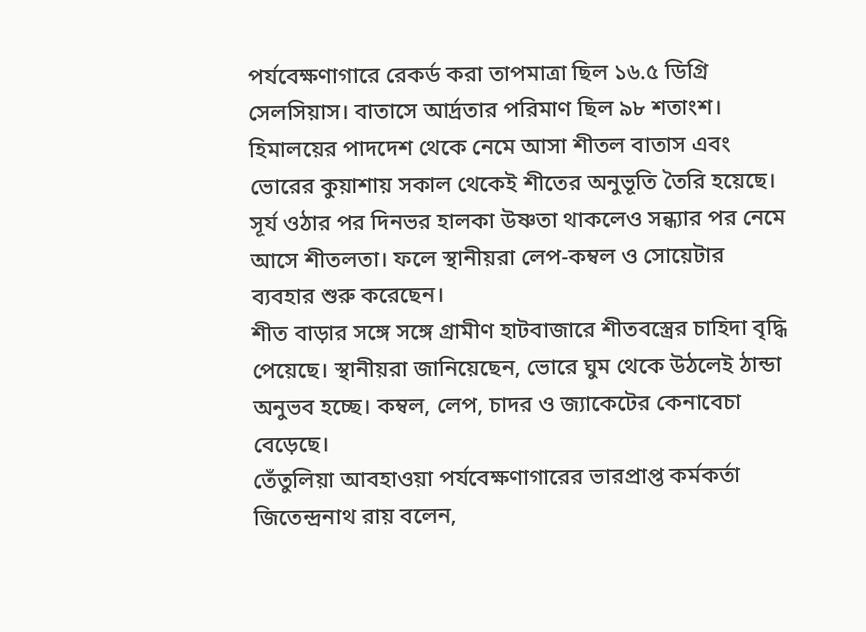পর্যবেক্ষণাগারে রেকর্ড করা তাপমাত্রা ছিল ১৬.৫ ডিগ্রি সেলসিয়াস। বাতাসে আর্দ্রতার পরিমাণ ছিল ৯৮ শতাংশ।
হিমালয়ের পাদদেশ থেকে নেমে আসা শীতল বাতাস এবং ভোরের কুয়াশায় সকাল থেকেই শীতের অনুভূতি তৈরি হয়েছে। সূর্য ওঠার পর দিনভর হালকা উষ্ণতা থাকলেও সন্ধ্যার পর নেমে আসে শীতলতা। ফলে স্থানীয়রা লেপ-কম্বল ও সোয়েটার ব্যবহার শুরু করেছেন।
শীত বাড়ার সঙ্গে সঙ্গে গ্রামীণ হাটবাজারে শীতবস্ত্রের চাহিদা বৃদ্ধি পেয়েছে। স্থানীয়রা জানিয়েছেন, ভোরে ঘুম থেকে উঠলেই ঠান্ডা অনুভব হচ্ছে। কম্বল, লেপ, চাদর ও জ্যাকেটের কেনাবেচা বেড়েছে।
তেঁতুলিয়া আবহাওয়া পর্যবেক্ষণাগারের ভারপ্রাপ্ত কর্মকর্তা জিতেন্দ্রনাথ রায় বলেন,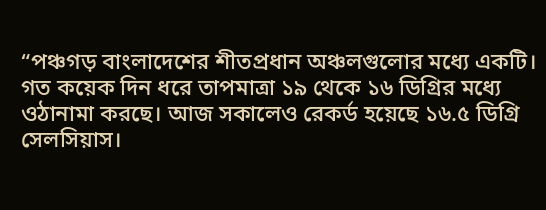“পঞ্চগড় বাংলাদেশের শীতপ্রধান অঞ্চলগুলোর মধ্যে একটি। গত কয়েক দিন ধরে তাপমাত্রা ১৯ থেকে ১৬ ডিগ্রির মধ্যে ওঠানামা করছে। আজ সকালেও রেকর্ড হয়েছে ১৬.৫ ডিগ্রি সেলসিয়াস।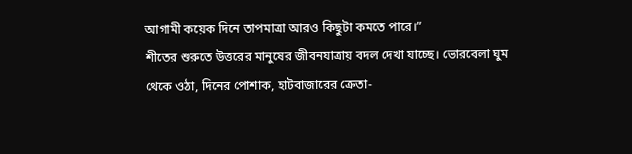আগামী কয়েক দিনে তাপমাত্রা আরও কিছুটা কমতে পারে।”
শীতের শুরুতে উত্তরের মানুষের জীবনযাত্রায় বদল দেখা যাচ্ছে। ভোরবেলা ঘুম থেকে ওঠা, দিনের পোশাক, হাটবাজারের ক্রেতা-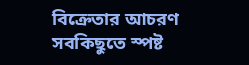বিক্রেতার আচরণ সবকিছুতে স্পষ্ট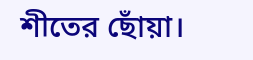শীতের ছোঁয়া।